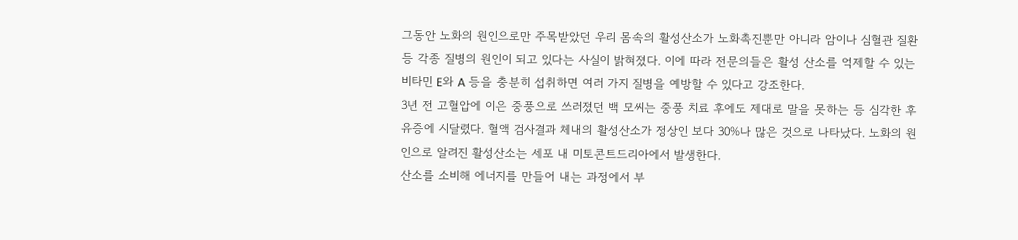그동안 노화의 원인으로만 주목받았던 우리 몸속의 활성산소가 노화촉진뿐만 아니라 암이나 심혈관 질환 등 각종 질병의 원인이 되고 있다는 사실이 밝혀졌다. 이에 따라 전문의들은 활성 산소를 억제할 수 있는 비타민 E와 A 등을 충분히 섭취하면 여러 가지 질병을 예방할 수 있다고 강조한다.
3년 전 고혈압에 이은 중풍으로 쓰러졌던 백 모씨는 중풍 치료 후에도 제대로 말을 못하는 등 심각한 후유증에 시달렸다. 혈액 검사결과 체내의 활성산소가 정상인 보다 30%나 많은 것으로 나타났다. 노화의 원인으로 알려진 활성산소는 세포 내 미토콘트드리아에서 발생한다.
산소를 소비해 에너지를 만들어 내는 과정에서 부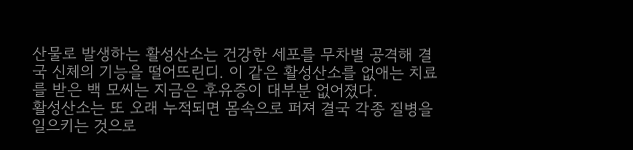산물로 발생하는 활성산소는 건강한 세포를 무차별 공격해 결국 신체의 기능을 떨어뜨린디. 이 같은 활성산소를 없애는 치료를 받은 백 모씨는 지금은 후유증이 대부분 없어졌다.
활성산소는 또 오래 누적되면 몸속으로 퍼져 결국 각종 질병을 일으키는 것으로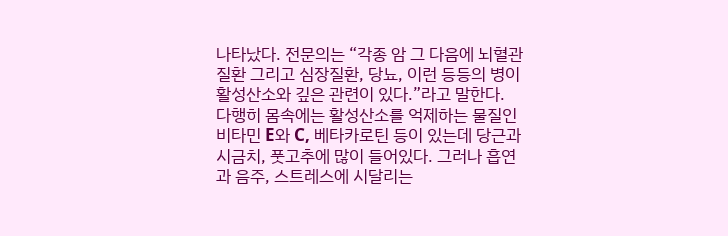나타났다. 전문의는 “각종 암 그 다음에 뇌혈관 질환 그리고 심장질환, 당뇨, 이런 등등의 병이 활성산소와 깊은 관련이 있다.”라고 말한다.
다행히 몸속에는 활성산소를 억제하는 물질인 비타민 E와 C, 베타카로틴 등이 있는데 당근과 시금치, 풋고추에 많이 들어있다. 그러나 흡연과 음주, 스트레스에 시달리는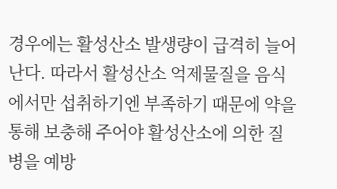경우에는 활성산소 발생량이 급격히 늘어난다. 따라서 활성산소 억제물질을 음식에서만 섭취하기엔 부족하기 때문에 약을 통해 보충해 주어야 활성산소에 의한 질병을 예방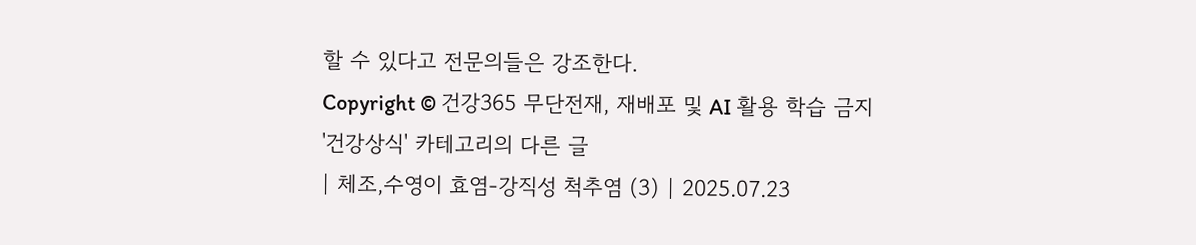할 수 있다고 전문의들은 강조한다.
Copyright © 건강365 무단전재, 재배포 및 AI 활용 학습 금지
'건강상식' 카테고리의 다른 글
| 체조,수영이 효염-강직성 척추염 (3) | 2025.07.23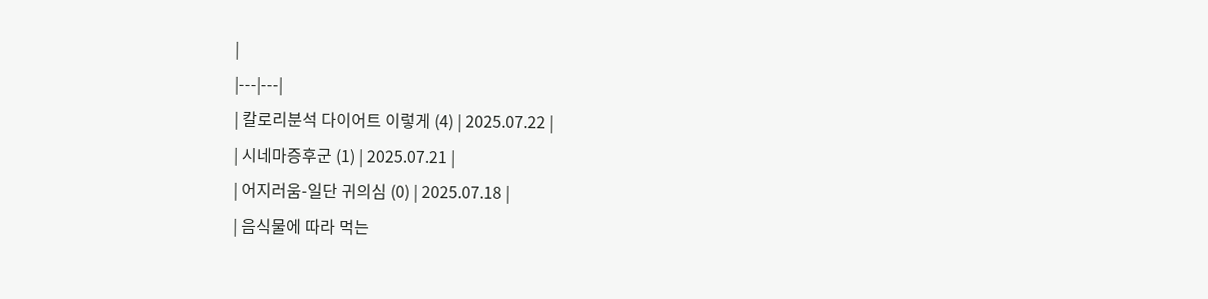|
|---|---|
| 칼로리분석 다이어트 이렇게 (4) | 2025.07.22 |
| 시네마증후군 (1) | 2025.07.21 |
| 어지러움-일단 귀의심 (0) | 2025.07.18 |
| 음식물에 따라 먹는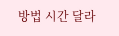방법 시간 달라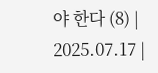야 한다 (8) | 2025.07.17 |